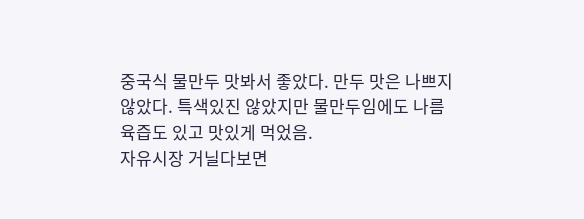중국식 물만두 맛봐서 좋았다. 만두 맛은 나쁘지 않았다. 특색있진 않았지만 물만두임에도 나름 육즙도 있고 맛있게 먹었음.
자유시장 거닐다보면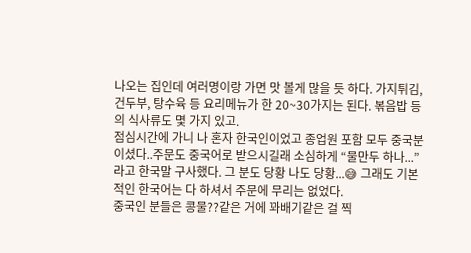나오는 집인데 여러명이랑 가면 맛 볼게 많을 듯 하다. 가지튀김, 건두부, 탕수육 등 요리메뉴가 한 20~30가지는 된다. 볶음밥 등의 식사류도 몇 가지 있고.
점심시간에 가니 나 혼자 한국인이었고 종업원 포함 모두 중국분이셨다..주문도 중국어로 받으시길래 소심하게 “물만두 하나...”라고 한국말 구사했다. 그 분도 당황 나도 당황...😅 그래도 기본적인 한국어는 다 하셔서 주문에 무리는 없었다.
중국인 분들은 콩물??같은 거에 꽈배기같은 걸 찍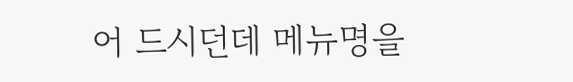어 드시던데 메뉴명을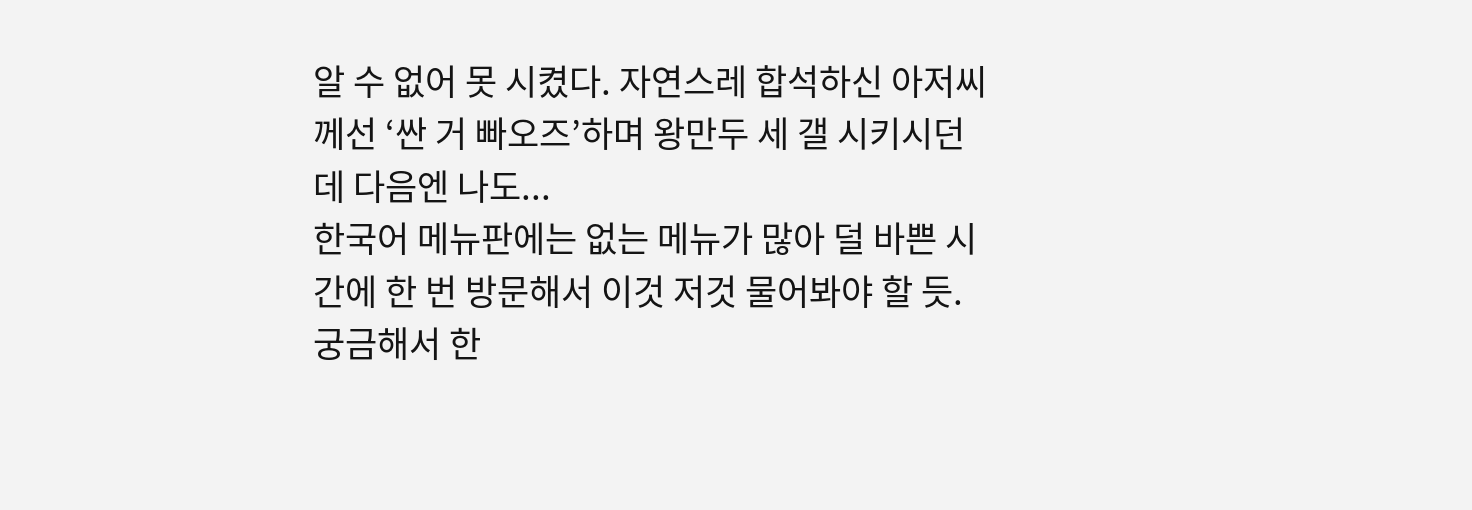알 수 없어 못 시켰다. 자연스레 합석하신 아저씨께선 ‘싼 거 빠오즈’하며 왕만두 세 갤 시키시던데 다음엔 나도...
한국어 메뉴판에는 없는 메뉴가 많아 덜 바쁜 시간에 한 번 방문해서 이것 저것 물어봐야 할 듯. 궁금해서 한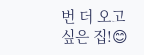번 더 오고 싶은 집!😊